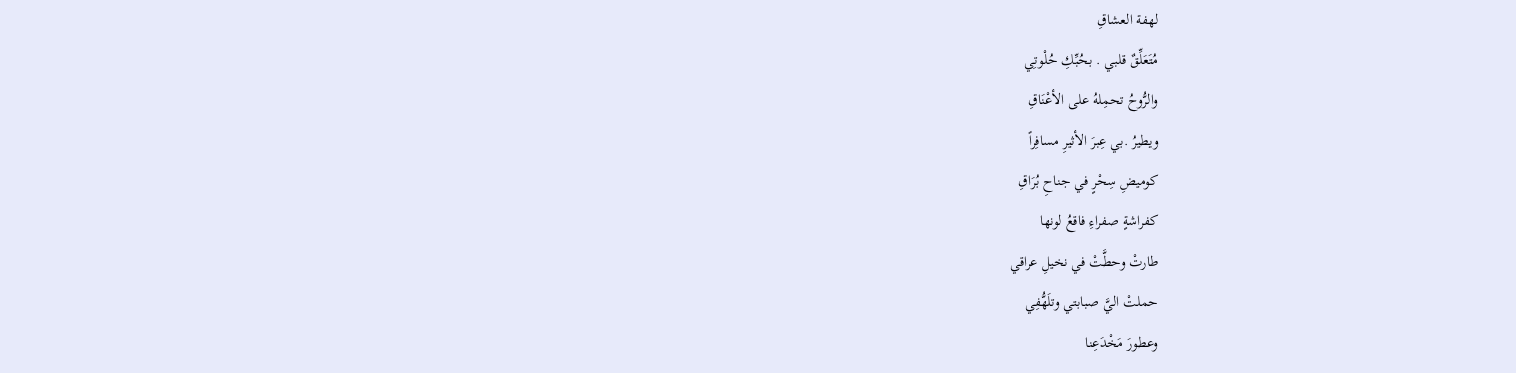لهفة العشاقِ
مُتَعَلِّقٌ قلبي . بحُبِّكِ حُلْوتِي
والرُّوحُ تحمِلهُ على الأعْنَاقِ
ويطيرُ .بي عِبرَ الأثيرِ مسافِراً
كوميضِ سِحْرٍ في جناحِ بُرَاقِ
كفراشةٍ صفراءِ فاقعُ لونها
طارتْ وحطَّتْ في نخيلِ عراقي
حملتْ اليَّ صبابتي وتلَهُّفِي
وعطورَ مَخْدَعِنا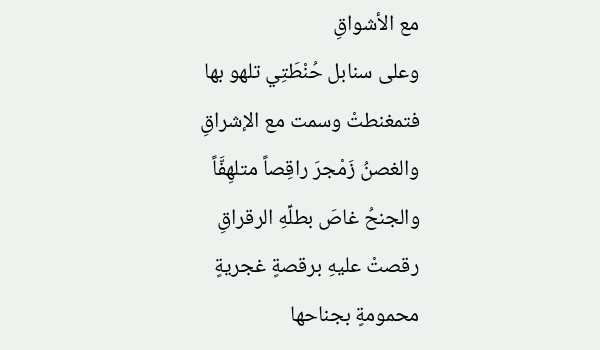مع الأشواقِ
وعلى سنابل حُنْطَتِي تلهو بها
فتمغنطتْ وسمت مع الإشراقِ
والغصنُ زَمْجرَ راقِصاً متلهِفَّاً
والجنحُ غاصَ بطلِّهِ الرقراقِ
رقصتْ عليهِ برقصةٍ غجريةٍ
محمومةٍ بجناحها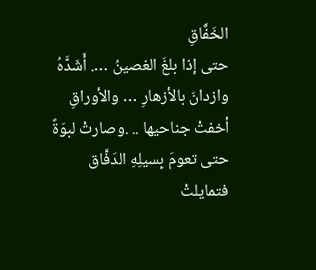الخَفٌَاقِ
حتى إذا بلغَ الغصينُ …. أَشَدَّهُ
وازدانَ بالأزهارِ … والأوراقِ
أخفتْ جناحيها .. .وصارتْ لبوَةً
حتى تعومَ بِسيلِهِ الدَفَّاق
فتمايلتْ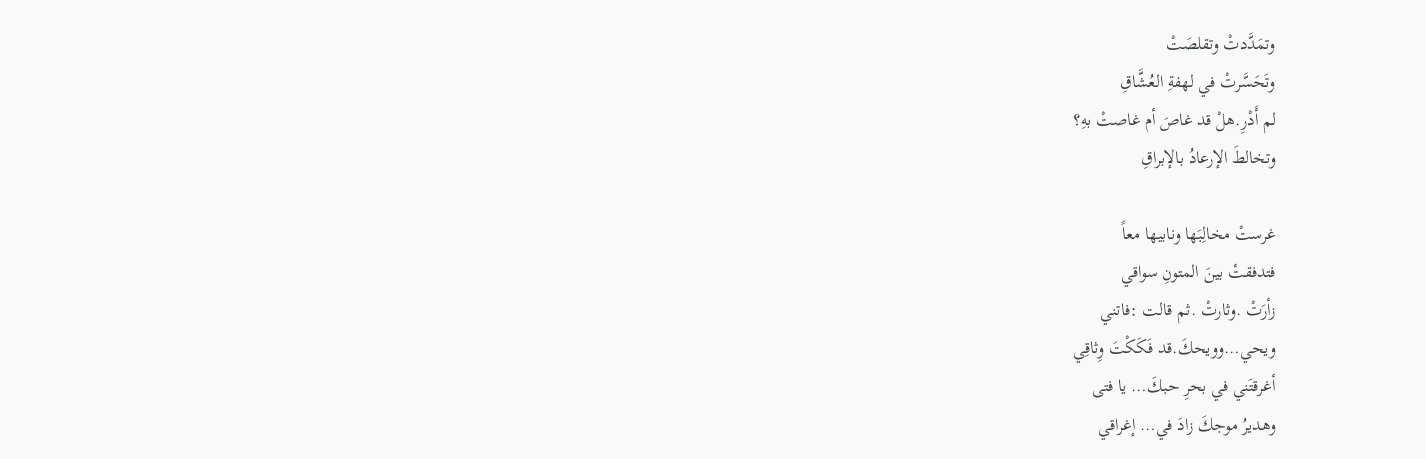وتمَدَّدتْ وتقلصَتْ
وتَحَسَّرتْ في لهفةِ العُشَّاقِ
لم أَدْرِ.هلْ قد غاصَ أم غاصتْ بهِ؟
وتخالطَ الإرعادُ بالإبراقِ

غرستْ مخالِبَها ونابيها معاً
فتدفقتٔ بينَ المتونِ سواقي
زأرَتْ .وثارتْ .ثم قالت :فاتني
ويحي…وويحكَ.قد فَكَكْتَ وِثاقِي
أغرقتَني في بحرِ حبكَ… يا فتى
وهديرُ موجكَ زادَ في… إغراقي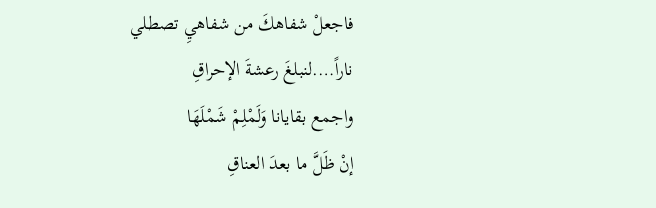فاجعلْ شفاهكَ من شفاهيِ تصطلي
ناراً….لنبلغَ رعشةَ الإحراقِ
واجمع بقايانا وَلَمْلِمْ شَمْلَهَا
إنْ ظَلَّ ما بعدَ العناقِ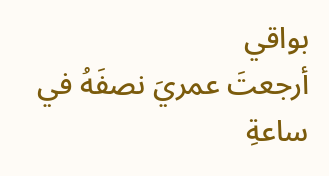بواقي
أرجعتَ عمريَ نصفَهُ في ساعةِ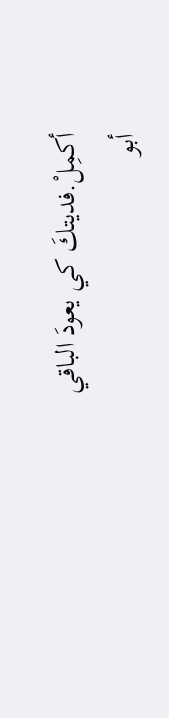أكمِلْ.فديتكَ كي يعودَ الباقي
أبو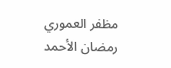مظفر العموري
رمضان الأحمد